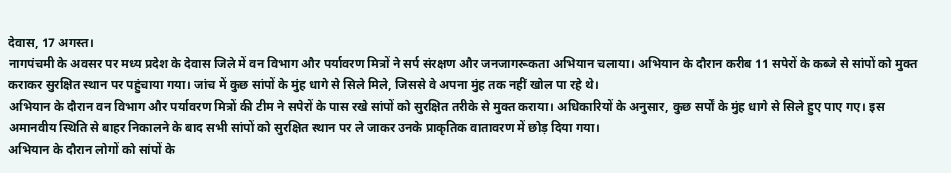देवास, 17 अगस्त।
नागपंचमी के अवसर पर मध्य प्रदेश के देवास जिले में वन विभाग और पर्यावरण मित्रों ने सर्प संरक्षण और जनजागरूकता अभियान चलाया। अभियान के दौरान करीब 11 सपेरों के कब्जे से सांपों को मुक्त कराकर सुरक्षित स्थान पर पहुंचाया गया। जांच में कुछ सांपों के मुंह धागे से सिले मिले, जिससे वे अपना मुंह तक नहीं खोल पा रहे थे।
अभियान के दौरान वन विभाग और पर्यावरण मित्रों की टीम ने सपेरों के पास रखे सांपों को सुरक्षित तरीके से मुक्त कराया। अधिकारियों के अनुसार, कुछ सर्पों के मुंह धागे से सिले हुए पाए गए। इस अमानवीय स्थिति से बाहर निकालने के बाद सभी सांपों को सुरक्षित स्थान पर ले जाकर उनके प्राकृतिक वातावरण में छोड़ दिया गया।
अभियान के दौरान लोगों को सांपों के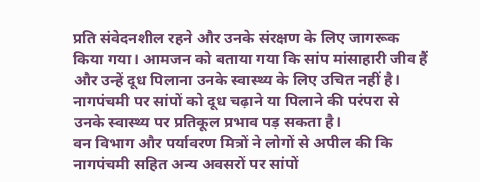प्रति संवेदनशील रहने और उनके संरक्षण के लिए जागरूक किया गया। आमजन को बताया गया कि सांप मांसाहारी जीव हैं और उन्हें दूध पिलाना उनके स्वास्थ्य के लिए उचित नहीं है। नागपंचमी पर सांपों को दूध चढ़ाने या पिलाने की परंपरा से उनके स्वास्थ्य पर प्रतिकूल प्रभाव पड़ सकता है।
वन विभाग और पर्यावरण मित्रों ने लोगों से अपील की कि नागपंचमी सहित अन्य अवसरों पर सांपों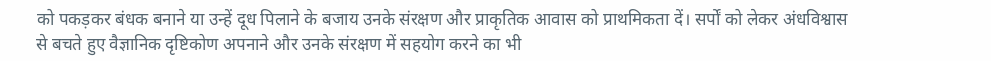को पकड़कर बंधक बनाने या उन्हें दूध पिलाने के बजाय उनके संरक्षण और प्राकृतिक आवास को प्राथमिकता दें। सर्पों को लेकर अंधविश्वास से बचते हुए वैज्ञानिक दृष्टिकोण अपनाने और उनके संरक्षण में सहयोग करने का भी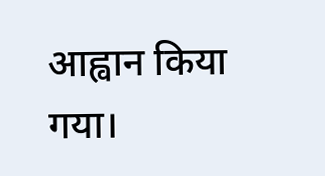आह्वान किया गया।